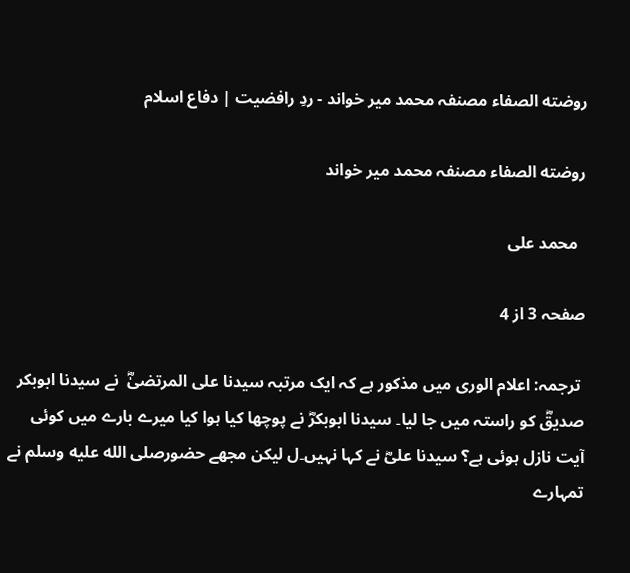روضته الصفاء مصنفہ محمد میر خواند - ردِ رافضیت | دفاع اسلام

روضته الصفاء مصنفہ محمد میر خواند

  محمد علی

صفحہ 3 از 4

 ترجمہ: اعلام الوری میں مذکور ہے کہ ایک مرتبہ سیدنا علی المرتضیٰؓ  نے سیدنا ابوبکر صدیقؓ کو راستہ میں جا لیا۔ سیدنا ابوبکرؓ نے پوچھا کیا ہوا کیا میرے بارے میں کوئی آیت نازل ہوئی ہے؟ سیدنا علیؓ نے کہا نہیں۔ل لیکن مجھے حضورصلى الله عليه وسلم نے تمہارے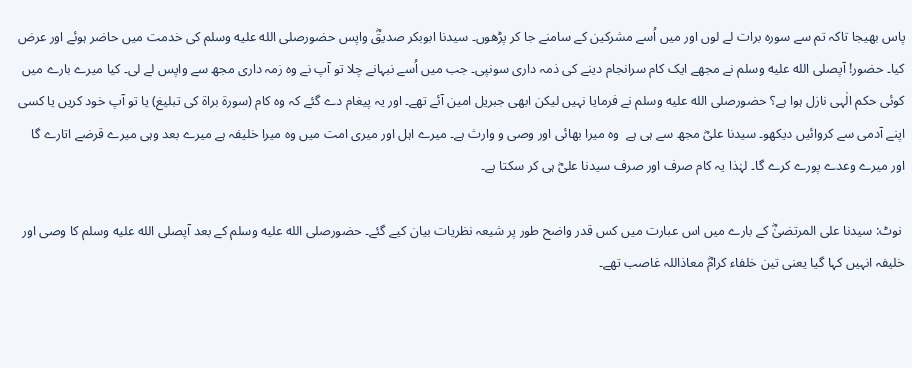پاس بھیجا تاکہ تم سے سورہ برات لے لوں اور میں اُسے مشرکین کے سامنے جا کر پڑھوں۔ سیدنا ابوبکر صدیقؓ واپس حضورصلى الله عليه وسلم کی خدمت میں حاضر ہوئے اور عرض کیا۔ حضور! آپصلى الله عليه وسلم نے مجھے ایک کام سرانجام دینے کی ذمہ داری سونپی۔ جب میں اُسے نبہانے چلا تو آپ نے وہ زمہ داری مجھ سے واپس لے لی۔ کیا میرے بارے میں کوئی حکم الٰہی نازل ہوا ہے؟ حضورصلى الله عليه وسلم نے فرمایا نہیں لیکن ابھی جبریل امین آئے تھے۔ اور یہ پیغام دے گئے کہ وہ کام (سورۃ براۃ کی تبلیغ) یا تو آپ خود کریں یا کسی اپنے آدمی سے کروائیں دیکھو۔ سیدنا علیؓ مجھ سے ہی ہے  وہ میرا بھائی اور وصی و وارث ہے۔ میرے اہل اور میری امت میں وہ میرا خلیفہ ہے میرے بعد وہی میرے قرضے اتارے گا اور میرے وعدے پورے کرے گا۔ لہٰذا یہ کام صرف اور صرف سیدنا علیؓ ہی کر سکتا ہے۔

 نوٹ: سیدنا علی المرتضیٰؓ کے بارے میں اس عبارت میں کس قدر واضح طور پر شیعہ نظریات بیان کیے گئے۔ حضورصلى الله عليه وسلم کے بعد آپصلى الله عليه وسلم کا وصی اور خلیفہ انہیں کہا گیا یعنی تین خلفاء کرامؓ معاذاللہ غاصب تھے۔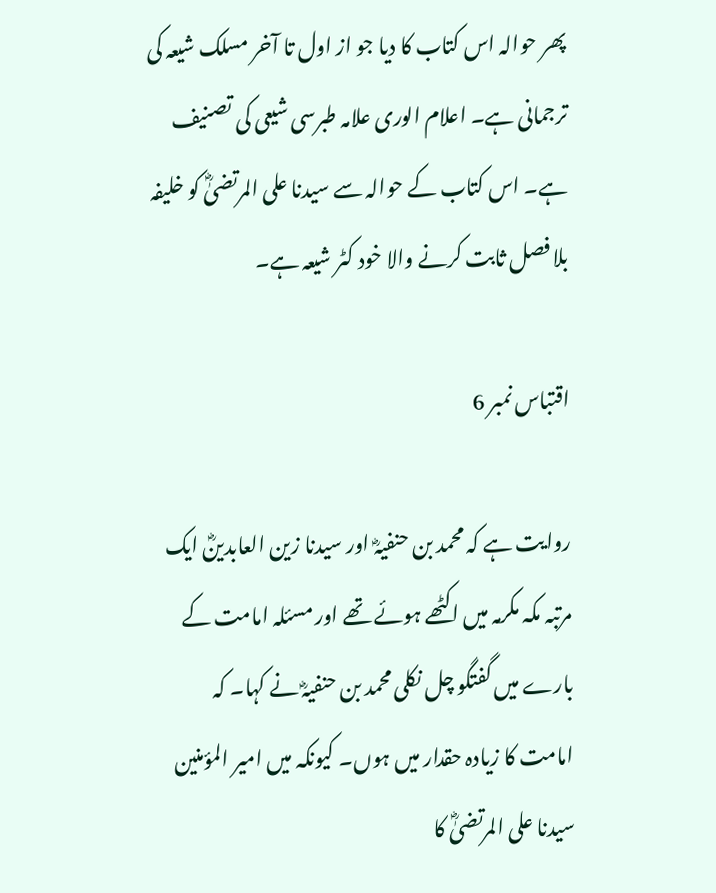پھر حوالہ اس کتاب کا دیا جو از اول تا آخر مسلک شیعہ کی ترجمانی ہے۔ اعلام الوری علامہ طبرسی شیعی کی تصنیف ہے۔ اس کتاب کے حوالہ سے سیدنا علی المرتضیٰؓ کو خلیفہ بلا فصل ثابت کرنے والا خود کٹر شیعہ ہے۔

اقتباس نمبر 6

روایت ہے کہ محمد بن حنفیہؓ اور سیدنا زین العابدینؓ ایک مرتبہ مکہ مکرمہ میں اکٹھے ہوئے تھے اور مسئلہ امامت کے بارے میں گفتگو چل نکلی محمد بن حنفیہؓ نے کہا۔ کہ امامت کا زیادہ حقدار میں ہوں۔ کیونکہ میں امیر المؤمنین سیدنا علی المرتضیٰؓ کا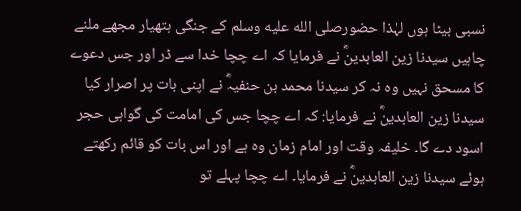نسبی بیٹا ہوں لہٰذا حضورصلى الله عليه وسلم کے جنگی ہتھیار مجھے ملنے چاہیں سیدنا زین العابدینؓ نے فرمایا کہ اے چچا خدا سے ڈر اور جس دعوے کا مسحق نہیں وہ نہ کر سیدنا محمد بن حنفیہؓ نے اپنی بات پر اصرار کیا سیدنا زین العابدینؓ نے فرمایا: کہ اے چچا جس کی امامت کی گواہی حجر اسود دے گا۔ خلیفہ وقت اور امام زمان وہ ہے اور اس بات کو قائم رکھتے ہوئے سیدنا زین العابدینؓ نے فرمایا۔ اے چچا پہلے تو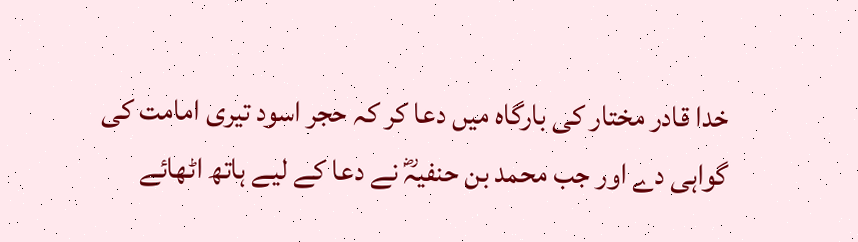خدا قادر مختار کی بارگاہ میں دعا کر کہ حجر اسود تیری امامت کی گواہی دے اور جب محمد بن حنفیہؓ نے دعا کے لیے ہاتھ اٹھائے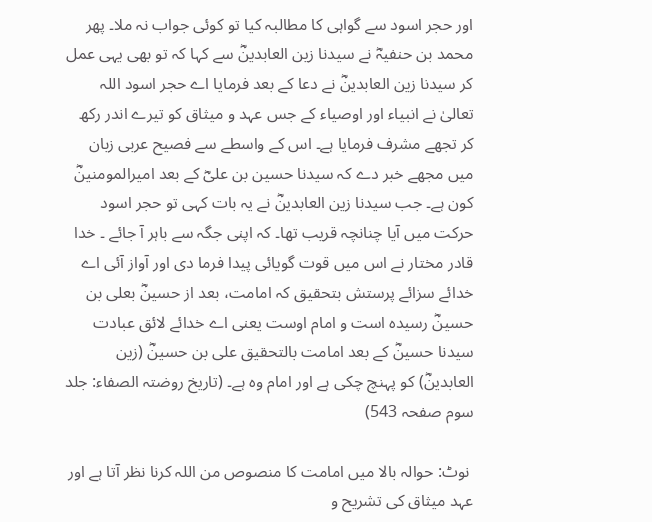اور حجر اسود سے گواہی کا مطالبہ کیا تو کوئی جواب نہ ملا۔ پھر محمد بن حنفیہؓ نے سیدنا زین العابدینؓ سے کہا کہ تو بھی یہی عمل کر سیدنا زین العابدینؓ نے دعا کے بعد فرمایا اے حجر اسود اللہ تعالیٰ نے انبیاء اور اوصیاء کے جس عہد و میثاق کو تیرے اندر رکھ کر تجھے مشرف فرمایا ہے۔ اس کے واسطے سے فصیح عربی زبان میں مجھے خبر دے کہ سیدنا حسین بن علیؓ کے بعد امیرالمومنینؓ کون ہے۔ جب سیدنا زین العابدینؓ نے یہ بات کہی تو حجر اسود حرکت میں آیا چنانچہ قریب تھا۔ کہ اپنی جگہ سے باہر آ جائے ۔ خدا قادر مختار نے اس میں قوت گویائی پیدا فرما دی اور آواز آئی اے خدائے سزائے پرستش بتحقیق کہ امامت، بعد از حسینؓ بعلی بن حسینؓ رسیده است و امام اوست یعنی اے خدائے لائق عبادت سیدنا حسینؓ کے بعد امامت بالتحقیق علی بن حسینؓ (زین العابدینؓ) کو پہنچ چکی ہے اور امام وہ ہے۔ (تاریخ روضتہ الصفاء: جلد سوم صفحہ 543)

 نوٹ: حوالہ بالا میں امامت کا منصوص من اللہ کرنا نظر آتا ہے اور عہد میثاق کی تشریح و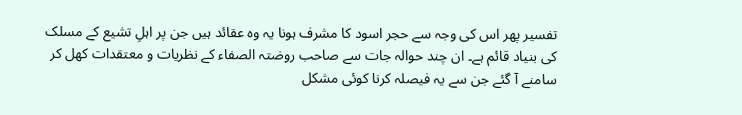تفسیر پھر اس کی وجہ سے حجر اسود کا مشرف ہونا یہ وہ عقائد ہیں جن پر اہلِ تشیع کے مسلک کی بنیاد قائم ہے۔ ان چند حوالہ جات سے صاحب روضتہ الصفاء کے نظریات و معتقدات کھل کر سامنے آ گئے جن سے یہ فیصلہ کرنا کوئی مشکل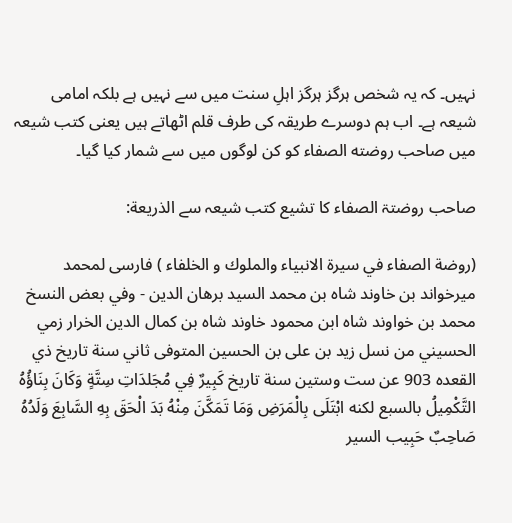نہیں۔ کہ یہ شخص ہرگز ہرگز اہلِ سنت میں سے نہیں ہے بلکہ امامی شیعہ ہے۔ اب ہم دوسرے طریقہ کی طرف قلم اٹھاتے ہیں یعنی کتب شیعہ میں صاحب روضته الصفاء کو کن لوگوں میں سے شمار کیا گیا۔

صاحب روضتۃ الصفاء کا تشیع کتب شیعہ سے الذريعة:

(روضة الصفاء في سيرة الانبياء والملوك و الخلفاء ) فارسى لمحمد میرخواند بن خاوند شاه بن محمد السيد برهان الدين - وفي بعض النسخ محمد بن خواوند شاه ابن محمود خاوند شاه بن كمال الدين الخرار زمي الحسيني من نسل زيد بن على بن الحسين المتوفى ثاني سنة تاريخ ذي القعده 903 عن ست وستين سنة تاریخ كَبِيرٌ فِي مُجَلدَاتِ سِتَّةٍ وَكَانَ بِنَاؤُهُ التَّكْمِيلُ بالسبع لكنه ابْتَلَى بِالْمَرَضِ وَمَا تَمَكَّنَ مِنْهُ بَدَ الْحَقَ بِهِ السَّابِعَ وَلَدُهُ صَاحِبٌ حَبِيب السير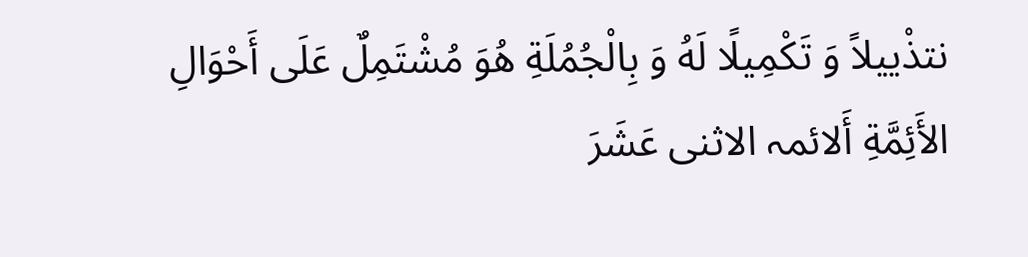نتذْییلاً وَ تَكْمِيلًا لَهُ وَ بِالْجُمُلَةِ هُوَ مُشْتَمِلٌ عَلَى أَحْوَالِ الأَئِمَّةِ أَلائمہ الاثنی عَشَرَ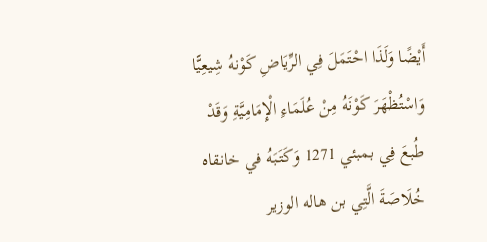أَيْضًا وَلَذَا احْتَمَلَ فِي الرِّيَاضِ كَوْنهُ شِيعِيًّا وَاسْتُظْهَرَ كَوْنَهُ مِنْ عُلَمَاءِ الْإِمَامِيَّةِ وَقَدْ طُبعَ فِي بمبئي 1271 وَكَتَبَهُ في خانقاه خُلَاصَةَ الَّتِي بن هاله الوزير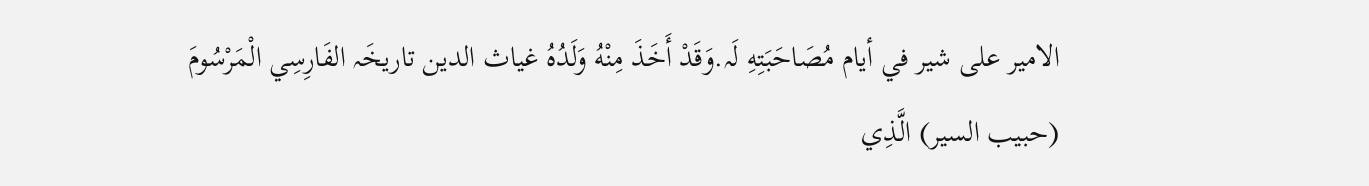الامير على شير في أيام مُصَاحَبَتِهِ لَہ.وَقَدْ أَخَذَ مِنْهُ وَلَدُهُ غياث الدين تاريخَہ الفَارِسِي الْمَرْسُومَ (حبيب السير) الَّذِي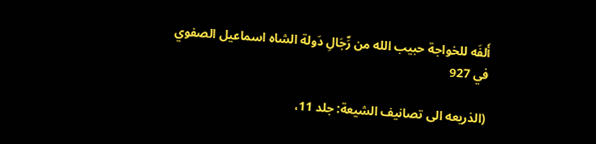أَلفَه للخواجة حبيب الله من رِّجَالِ دَولة الشاه اسماعيل الصفوي في 927

(الذريعه الى تصانيف الشيعة: جلد 11،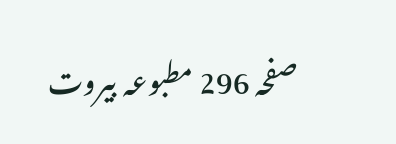صفحہ 296 مطبوعہ بیروت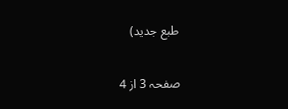طبع جدید)

صفحہ 3 از 4